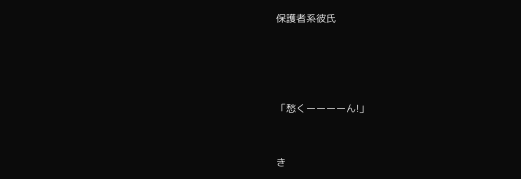保護者系彼氏




「愁くーーーーん!」


き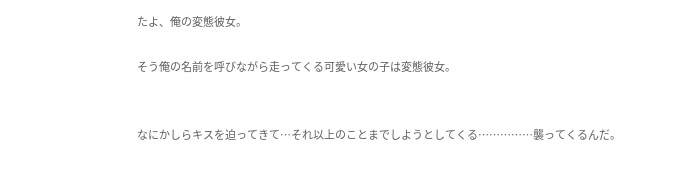たよ、俺の変態彼女。

そう俺の名前を呼びながら走ってくる可愛い女の子は変態彼女。


なにかしらキスを迫ってきて…それ以上のことまでしようとしてくる……………襲ってくるんだ。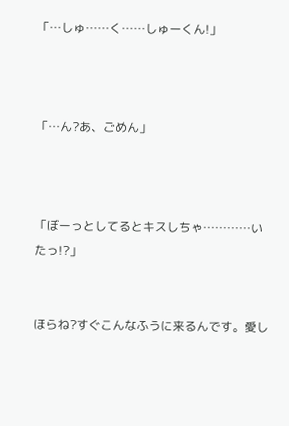「…しゅ……く……しゅーくん!」



「…ん?あ、ごめん」



「ぼーっとしてるとキスしちゃ…………いたっ!?」


ほらね?すぐこんなふうに来るんです。愛し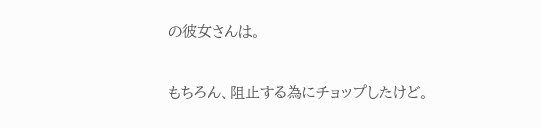の彼女さんは。

もちろん、阻止する為にチョップしたけど。